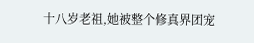十八岁老祖,她被整个修真界团宠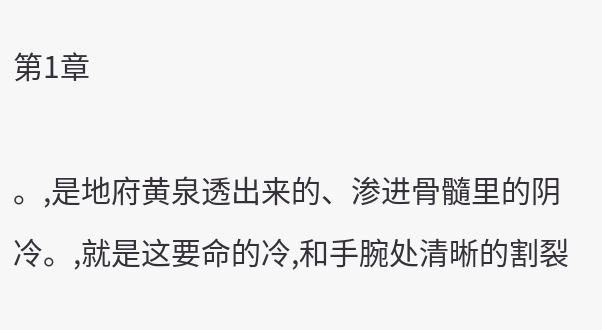第1章

。,是地府黄泉透出来的、渗进骨髓里的阴冷。,就是这要命的冷,和手腕处清晰的割裂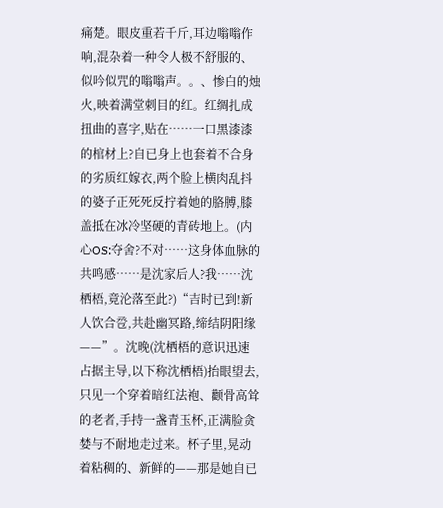痛楚。眼皮重若千斤,耳边嗡嗡作响,混杂着一种令人极不舒服的、似吟似咒的嗡嗡声。。、惨白的烛火,映着满堂刺目的红。红绸扎成扭曲的喜字,贴在……一口黑漆漆的棺材上?自已身上也套着不合身的劣质红嫁衣,两个脸上横肉乱抖的婆子正死死反拧着她的胳膊,膝盖抵在冰冷坚硬的青砖地上。(内心OS:夺舍?不对……这身体血脉的共鸣感……是沈家后人?我……沈栖梧,竟沦落至此?)“吉时已到!新人饮合卺,共赴幽冥路,缔结阴阳缘——”。沈晚(沈栖梧的意识迅速占据主导,以下称沈栖梧)抬眼望去,只见一个穿着暗红法袍、颧骨高耸的老者,手持一盏青玉杯,正满脸贪婪与不耐地走过来。杯子里,晃动着粘稠的、新鲜的——那是她自已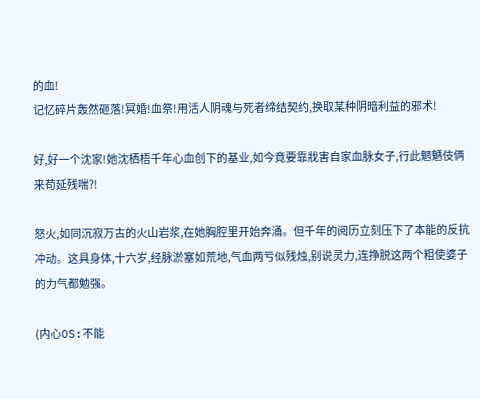的血!
记忆碎片轰然砸落!冥婚!血祭!用活人阴魂与死者缔结契约,换取某种阴暗利益的邪术!

好,好一个沈家!她沈栖梧千年心血创下的基业,如今竟要靠戕害自家血脉女子,行此魍魉伎俩来苟延残喘?!

怒火,如同沉寂万古的火山岩浆,在她胸腔里开始奔涌。但千年的阅历立刻压下了本能的反抗冲动。这具身体,十六岁,经脉淤塞如荒地,气血两亏似残烛,别说灵力,连挣脱这两个粗使婆子的力气都勉强。

(内心OS:不能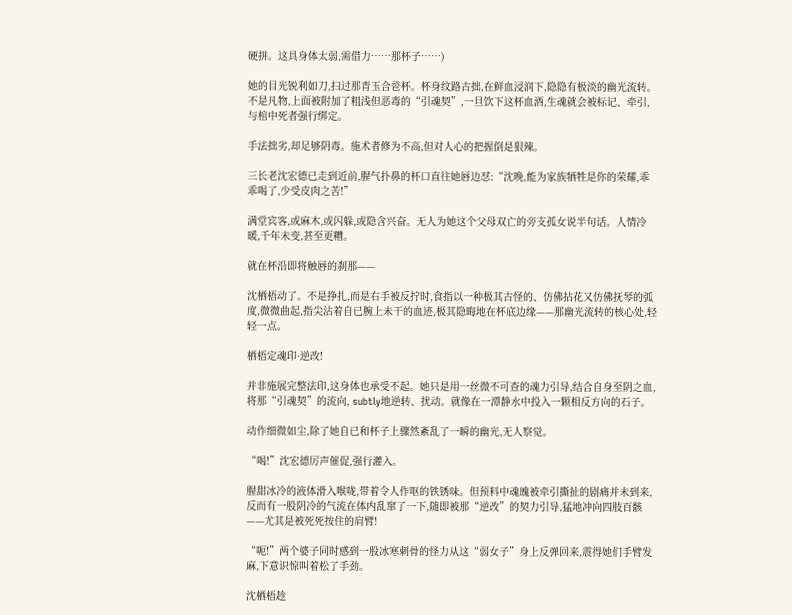硬拼。这具身体太弱,需借力……那杯子……)

她的目光锐利如刀,扫过那青玉合卺杯。杯身纹路古拙,在鲜血浸润下,隐隐有极淡的幽光流转。不是凡物,上面被附加了粗浅但恶毒的“引魂契”,一旦饮下这杯血酒,生魂就会被标记、牵引,与棺中死者强行绑定。

手法拙劣,却足够阴毒。施术者修为不高,但对人心的把握倒是狠辣。

三长老沈宏德已走到近前,腥气扑鼻的杯口直往她唇边怼:“沈晚,能为家族牺牲是你的荣耀,乖乖喝了,少受皮肉之苦!”

满堂宾客,或麻木,或闪躲,或隐含兴奋。无人为她这个父母双亡的旁支孤女说半句话。人情冷暖,千年未变,甚至更糟。

就在杯沿即将触唇的刹那——

沈栖梧动了。不是挣扎,而是右手被反拧时,食指以一种极其古怪的、仿佛拈花又仿佛抚琴的弧度,微微曲起,指尖沾着自已腕上未干的血迹,极其隐晦地在杯底边缘——那幽光流转的核心处,轻轻一点。

栖梧定魂印·逆改!

并非施展完整法印,这身体也承受不起。她只是用一丝微不可查的魂力引导,结合自身至阴之血,将那“引魂契”的流向, subtly地逆转、扰动。就像在一潭静水中投入一颗相反方向的石子。

动作细微如尘,除了她自已和杯子上骤然紊乱了一瞬的幽光,无人察觉。

“喝!”沈宏德厉声催促,强行灌入。

腥甜冰冷的液体滑入喉咙,带着令人作呕的铁锈味。但预料中魂魄被牵引撕扯的剧痛并未到来,反而有一股阴冷的气流在体内乱窜了一下,随即被那“逆改”的契力引导,猛地冲向四肢百骸——尤其是被死死按住的肩臂!

“呃!”两个婆子同时感到一股冰寒刺骨的怪力从这“弱女子”身上反弹回来,震得她们手臂发麻,下意识惊叫着松了手劲。

沈栖梧趁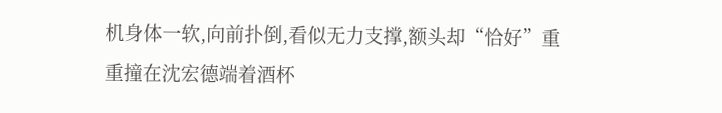机身体一软,向前扑倒,看似无力支撑,额头却“恰好”重重撞在沈宏德端着酒杯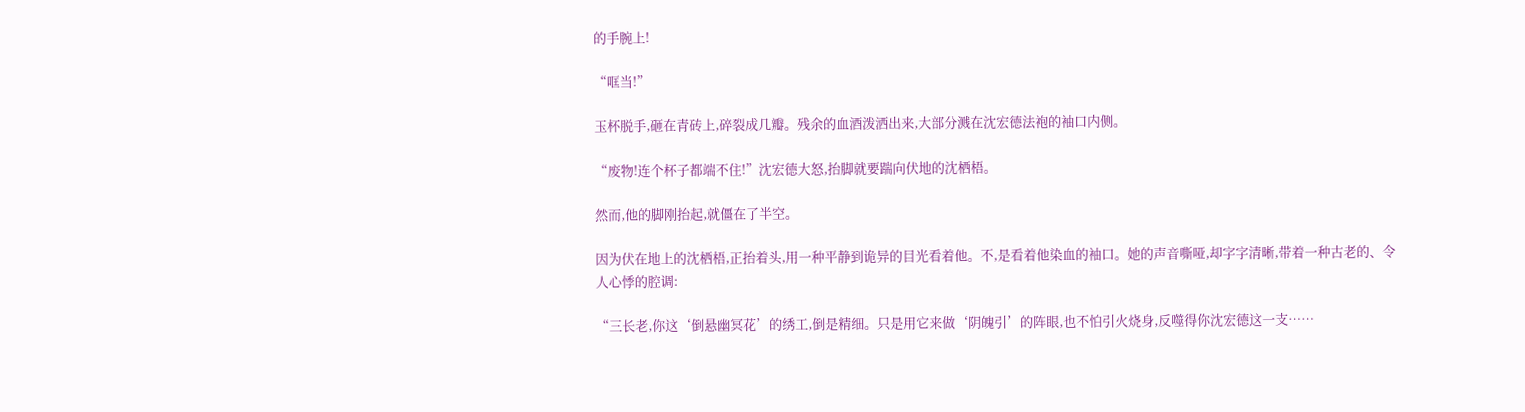的手腕上!

“哐当!”

玉杯脱手,砸在青砖上,碎裂成几瓣。残余的血酒泼洒出来,大部分溅在沈宏德法袍的袖口内侧。

“废物!连个杯子都端不住!”沈宏德大怒,抬脚就要踹向伏地的沈栖梧。

然而,他的脚刚抬起,就僵在了半空。

因为伏在地上的沈栖梧,正抬着头,用一种平静到诡异的目光看着他。不,是看着他染血的袖口。她的声音嘶哑,却字字清晰,带着一种古老的、令人心悸的腔调:

“三长老,你这‘倒悬幽冥花’的绣工,倒是精细。只是用它来做‘阴魄引’的阵眼,也不怕引火烧身,反噬得你沈宏德这一支……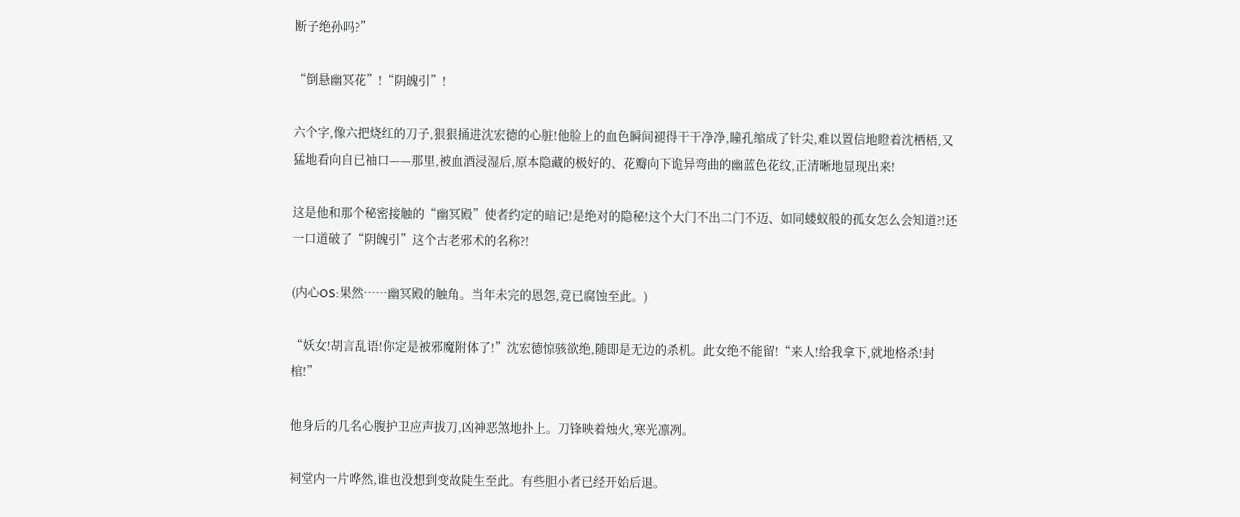断子绝孙吗?”

“倒悬幽冥花”!“阴魄引”!

六个字,像六把烧红的刀子,狠狠捅进沈宏德的心脏!他脸上的血色瞬间褪得干干净净,瞳孔缩成了针尖,难以置信地瞪着沈栖梧,又猛地看向自已袖口——那里,被血酒浸湿后,原本隐藏的极好的、花瓣向下诡异弯曲的幽蓝色花纹,正清晰地显现出来!

这是他和那个秘密接触的“幽冥殿”使者约定的暗记!是绝对的隐秘!这个大门不出二门不迈、如同蝼蚁般的孤女怎么会知道?!还一口道破了“阴魄引”这个古老邪术的名称?!

(内心OS:果然……幽冥殿的触角。当年未完的恩怨,竟已腐蚀至此。)

“妖女!胡言乱语!你定是被邪魔附体了!”沈宏德惊骇欲绝,随即是无边的杀机。此女绝不能留!“来人!给我拿下,就地格杀!封棺!”

他身后的几名心腹护卫应声拔刀,凶神恶煞地扑上。刀锋映着烛火,寒光凛冽。

祠堂内一片哗然,谁也没想到变故陡生至此。有些胆小者已经开始后退。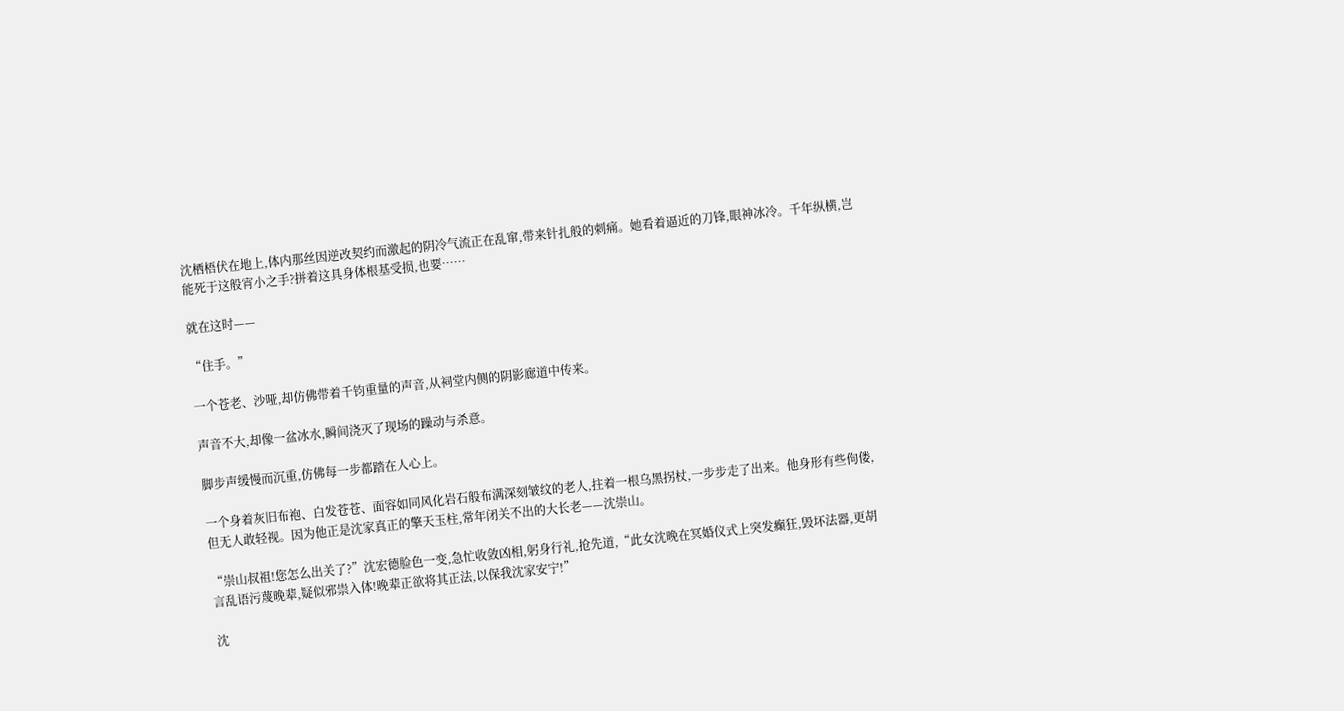沈栖梧伏在地上,体内那丝因逆改契约而激起的阴冷气流正在乱窜,带来针扎般的刺痛。她看着逼近的刀锋,眼神冰冷。千年纵横,岂能死于这般宵小之手?拼着这具身体根基受损,也要……

就在这时——

“住手。”

一个苍老、沙哑,却仿佛带着千钧重量的声音,从祠堂内侧的阴影廊道中传来。

声音不大,却像一盆冰水,瞬间浇灭了现场的躁动与杀意。

脚步声缓慢而沉重,仿佛每一步都踏在人心上。

一个身着灰旧布袍、白发苍苍、面容如同风化岩石般布满深刻皱纹的老人,拄着一根乌黑拐杖,一步步走了出来。他身形有些佝偻,但无人敢轻视。因为他正是沈家真正的擎天玉柱,常年闭关不出的大长老——沈崇山。

“崇山叔祖!您怎么出关了?”沈宏德脸色一变,急忙收敛凶相,躬身行礼,抢先道,“此女沈晚在冥婚仪式上突发癫狂,毁坏法器,更胡言乱语污蔑晚辈,疑似邪祟入体!晚辈正欲将其正法,以保我沈家安宁!”

沈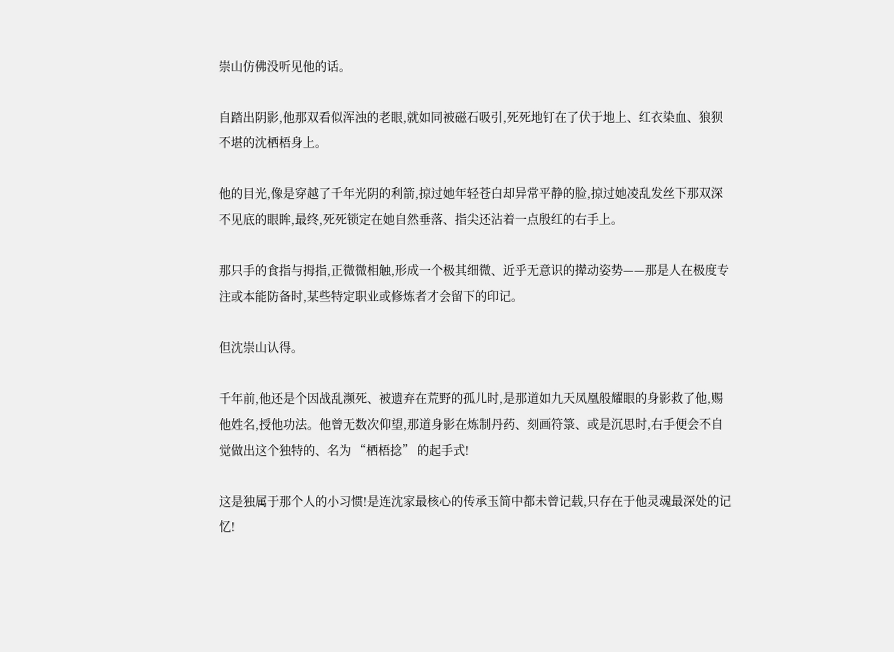崇山仿佛没听见他的话。

自踏出阴影,他那双看似浑浊的老眼,就如同被磁石吸引,死死地钉在了伏于地上、红衣染血、狼狈不堪的沈栖梧身上。

他的目光,像是穿越了千年光阴的利箭,掠过她年轻苍白却异常平静的脸,掠过她凌乱发丝下那双深不见底的眼眸,最终,死死锁定在她自然垂落、指尖还沾着一点殷红的右手上。

那只手的食指与拇指,正微微相触,形成一个极其细微、近乎无意识的撵动姿势——那是人在极度专注或本能防备时,某些特定职业或修炼者才会留下的印记。

但沈崇山认得。

千年前,他还是个因战乱濒死、被遗弃在荒野的孤儿时,是那道如九天凤凰般耀眼的身影救了他,赐他姓名,授他功法。他曾无数次仰望,那道身影在炼制丹药、刻画符箓、或是沉思时,右手便会不自觉做出这个独特的、名为 “栖梧捻” 的起手式!

这是独属于那个人的小习惯!是连沈家最核心的传承玉简中都未曾记载,只存在于他灵魂最深处的记忆!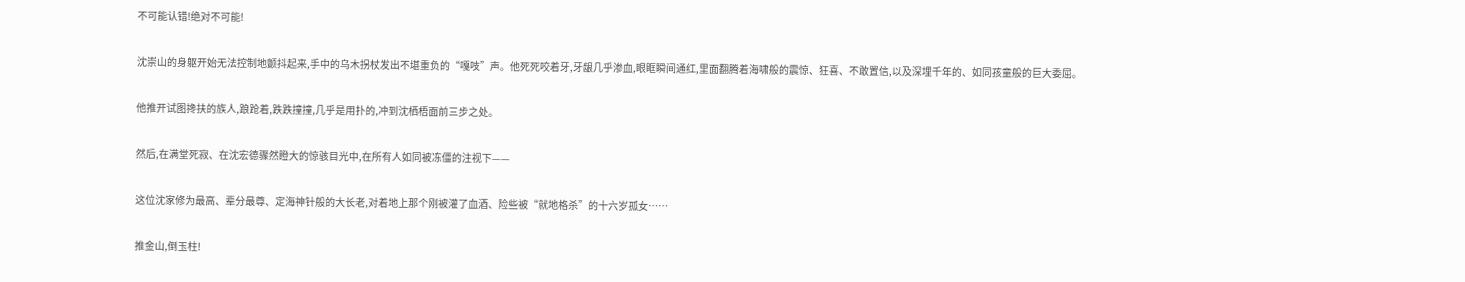不可能认错!绝对不可能!

沈崇山的身躯开始无法控制地颤抖起来,手中的乌木拐杖发出不堪重负的“嘎吱”声。他死死咬着牙,牙龈几乎渗血,眼眶瞬间通红,里面翻腾着海啸般的震惊、狂喜、不敢置信,以及深埋千年的、如同孩童般的巨大委屈。

他推开试图搀扶的族人,踉跄着,跌跌撞撞,几乎是用扑的,冲到沈栖梧面前三步之处。

然后,在满堂死寂、在沈宏德骤然瞪大的惊骇目光中,在所有人如同被冻僵的注视下——

这位沈家修为最高、辈分最尊、定海神针般的大长老,对着地上那个刚被灌了血酒、险些被“就地格杀”的十六岁孤女……

推金山,倒玉柱!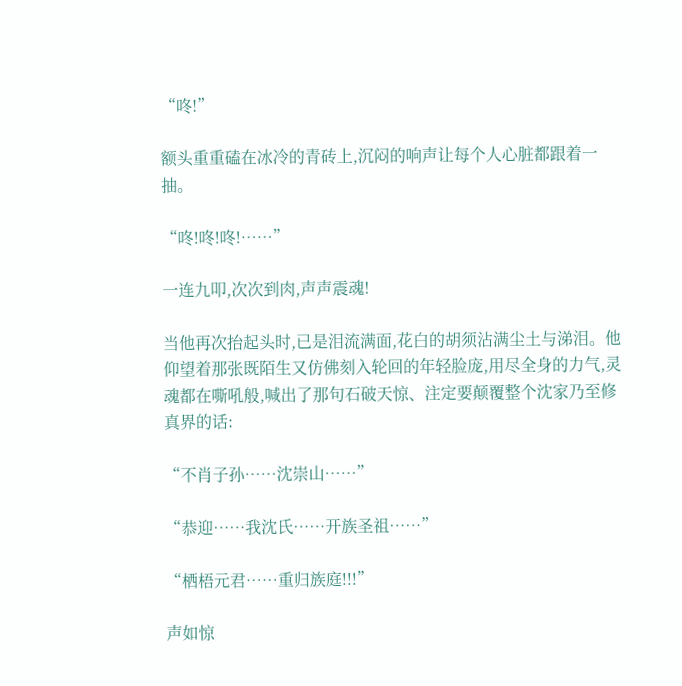“咚!”

额头重重磕在冰冷的青砖上,沉闷的响声让每个人心脏都跟着一抽。

“咚!咚!咚!……”

一连九叩,次次到肉,声声震魂!

当他再次抬起头时,已是泪流满面,花白的胡须沾满尘土与涕泪。他仰望着那张既陌生又仿佛刻入轮回的年轻脸庞,用尽全身的力气,灵魂都在嘶吼般,喊出了那句石破天惊、注定要颠覆整个沈家乃至修真界的话:

“不肖子孙……沈崇山……”

“恭迎……我沈氏……开族圣祖……”

“栖梧元君……重归族庭!!!”

声如惊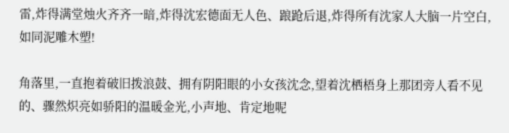雷,炸得满堂烛火齐齐一暗,炸得沈宏德面无人色、踉跄后退,炸得所有沈家人大脑一片空白,如同泥雕木塑!

角落里,一直抱着破旧拨浪鼓、拥有阴阳眼的小女孩沈念,望着沈栖梧身上那团旁人看不见的、骤然炽亮如骄阳的温暖金光,小声地、肯定地呢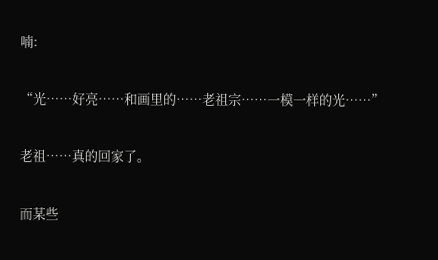喃:

“光……好亮……和画里的……老祖宗……一模一样的光……”

老祖……真的回家了。

而某些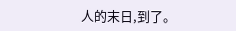人的末日,到了。